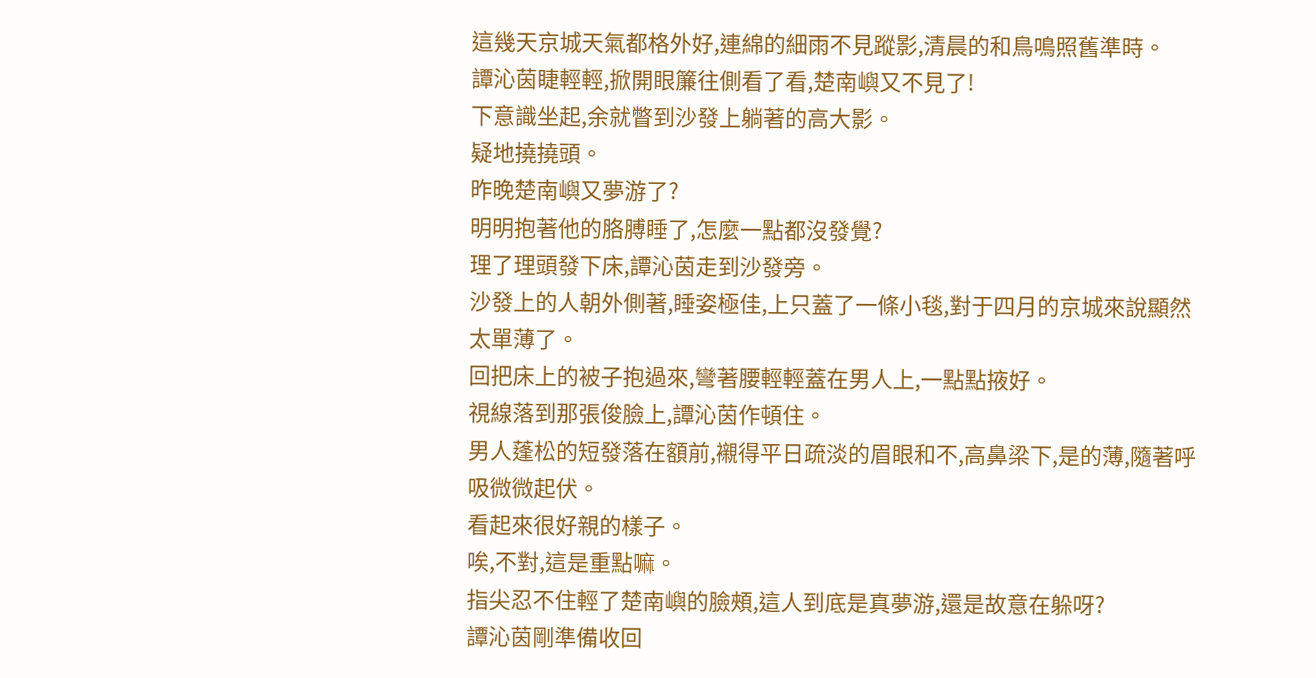這幾天京城天氣都格外好,連綿的細雨不見蹤影,清晨的和鳥鳴照舊準時。
譚沁茵睫輕輕,掀開眼簾往側看了看,楚南嶼又不見了!
下意識坐起,余就瞥到沙發上躺著的高大影。
疑地撓撓頭。
昨晚楚南嶼又夢游了?
明明抱著他的胳膊睡了,怎麼一點都沒發覺?
理了理頭發下床,譚沁茵走到沙發旁。
沙發上的人朝外側著,睡姿極佳,上只蓋了一條小毯,對于四月的京城來說顯然太單薄了。
回把床上的被子抱過來,彎著腰輕輕蓋在男人上,一點點掖好。
視線落到那張俊臉上,譚沁茵作頓住。
男人蓬松的短發落在額前,襯得平日疏淡的眉眼和不,高鼻梁下,是的薄,隨著呼吸微微起伏。
看起來很好親的樣子。
唉,不對,這是重點嘛。
指尖忍不住輕了楚南嶼的臉頰,這人到底是真夢游,還是故意在躲呀?
譚沁茵剛準備收回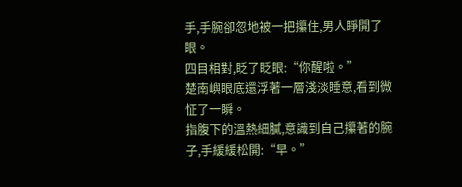手,手腕卻忽地被一把攥住,男人睜開了眼。
四目相對,眨了眨眼:“你醒啦。”
楚南嶼眼底還浮著一層淺淡睡意,看到微怔了一瞬。
指腹下的溫熱細膩,意識到自己攥著的腕子,手緩緩松開:“早。”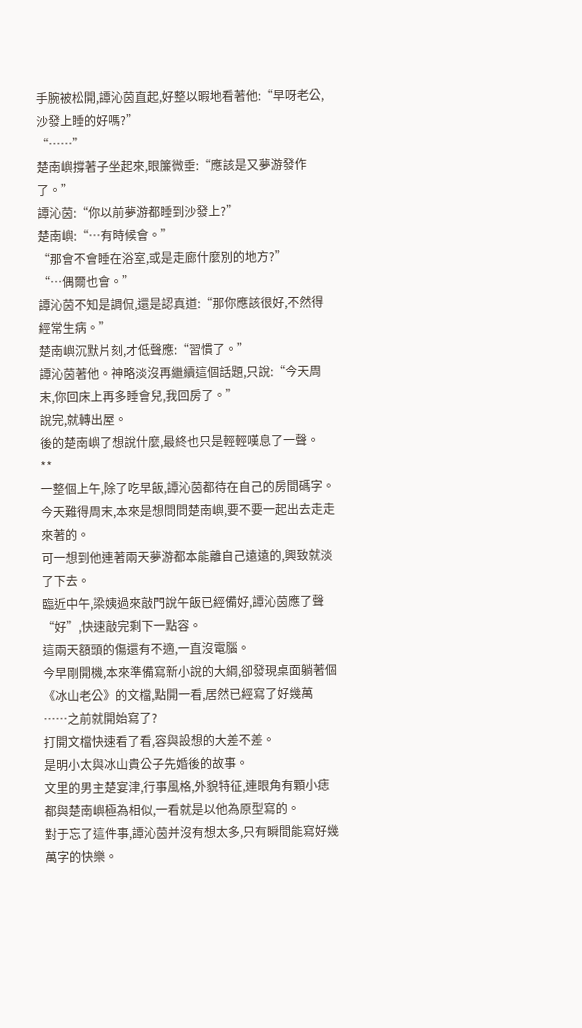手腕被松開,譚沁茵直起,好整以暇地看著他:“早呀老公,沙發上睡的好嗎?”
“……”
楚南嶼撐著子坐起來,眼簾微垂:“應該是又夢游發作了。”
譚沁茵:“你以前夢游都睡到沙發上?”
楚南嶼:“…有時候會。”
“那會不會睡在浴室,或是走廊什麼別的地方?”
“…偶爾也會。”
譚沁茵不知是調侃,還是認真道:“那你應該很好,不然得經常生病。”
楚南嶼沉默片刻,才低聲應:“習慣了。”
譚沁茵著他。神略淡沒再繼續這個話題,只說:“今天周末,你回床上再多睡會兒,我回房了。”
說完,就轉出屋。
後的楚南嶼了想說什麼,最終也只是輕輕嘆息了一聲。
**
一整個上午,除了吃早飯,譚沁茵都待在自己的房間碼字。
今天難得周末,本來是想問問楚南嶼,要不要一起出去走走來著的。
可一想到他連著兩天夢游都本能離自己遠遠的,興致就淡了下去。
臨近中午,梁姨過來敲門說午飯已經備好,譚沁茵應了聲“好”,快速敲完剩下一點容。
這兩天額頭的傷還有不適,一直沒電腦。
今早剛開機,本來準備寫新小說的大綱,卻發現桌面躺著個《冰山老公》的文檔,點開一看,居然已經寫了好幾萬
……之前就開始寫了?
打開文檔快速看了看,容與設想的大差不差。
是明小太與冰山貴公子先婚後的故事。
文里的男主楚宴津,行事風格,外貌特征,連眼角有顆小痣都與楚南嶼極為相似,一看就是以他為原型寫的。
對于忘了這件事,譚沁茵并沒有想太多,只有瞬間能寫好幾萬字的快樂。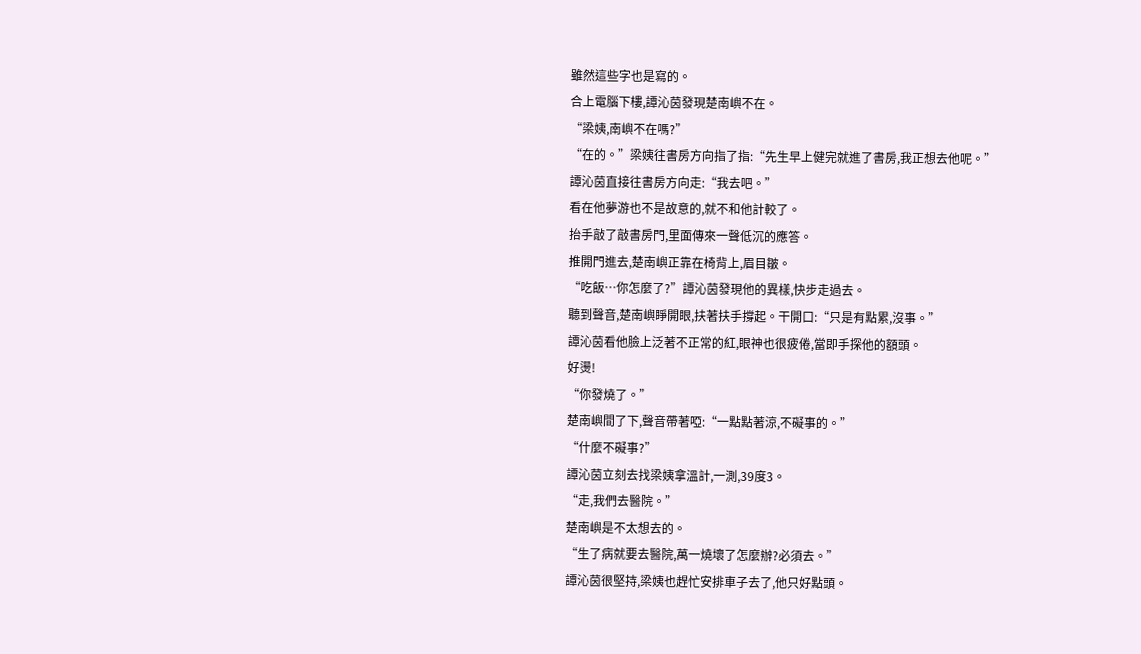雖然這些字也是寫的。
合上電腦下樓,譚沁茵發現楚南嶼不在。
“梁姨,南嶼不在嗎?”
“在的。”梁姨往書房方向指了指:“先生早上健完就進了書房,我正想去他呢。”
譚沁茵直接往書房方向走:“我去吧。”
看在他夢游也不是故意的,就不和他計較了。
抬手敲了敲書房門,里面傳來一聲低沉的應答。
推開門進去,楚南嶼正靠在椅背上,眉目皺。
“吃飯…你怎麼了?”譚沁茵發現他的異樣,快步走過去。
聽到聲音,楚南嶼睜開眼,扶著扶手撐起。干開口:“只是有點累,沒事。”
譚沁茵看他臉上泛著不正常的紅,眼神也很疲倦,當即手探他的額頭。
好燙!
“你發燒了。”
楚南嶼間了下,聲音帶著啞:“一點點著涼,不礙事的。”
“什麼不礙事?”
譚沁茵立刻去找梁姨拿溫計,一測,39度3。
“走,我們去醫院。”
楚南嶼是不太想去的。
“生了病就要去醫院,萬一燒壞了怎麼辦?必須去。”
譚沁茵很堅持,梁姨也趕忙安排車子去了,他只好點頭。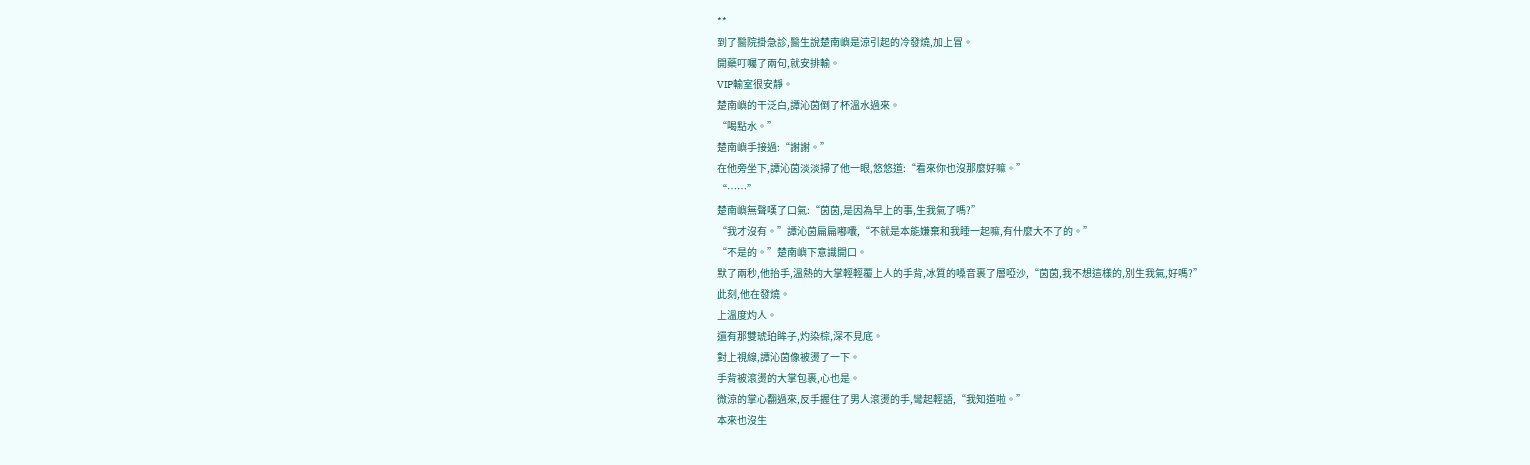**
到了醫院掛急診,醫生說楚南嶼是涼引起的冷發燒,加上冒。
開藥叮囑了兩句,就安排輸。
VIP輸室很安靜。
楚南嶼的干泛白,譚沁茵倒了杯溫水過來。
“喝點水。”
楚南嶼手接過:“謝謝。”
在他旁坐下,譚沁茵淡淡掃了他一眼,悠悠道:“看來你也沒那麼好嘛。”
“……”
楚南嶼無聲嘆了口氣:“茵茵,是因為早上的事,生我氣了嗎?”
“我才沒有。”譚沁茵扁扁嘟囔,“不就是本能嫌棄和我睡一起嘛,有什麼大不了的。”
“不是的。”楚南嶼下意識開口。
默了兩秒,他抬手,溫熱的大掌輕輕覆上人的手背,冰質的嗓音裹了層啞沙,“茵茵,我不想這樣的,別生我氣,好嗎?”
此刻,他在發燒。
上溫度灼人。
還有那雙琥珀眸子,灼染棕,深不見底。
對上視線,譚沁茵像被燙了一下。
手背被滾燙的大掌包裹,心也是。
微涼的掌心翻過來,反手握住了男人滾燙的手,彎起輕語,“我知道啦。”
本來也沒生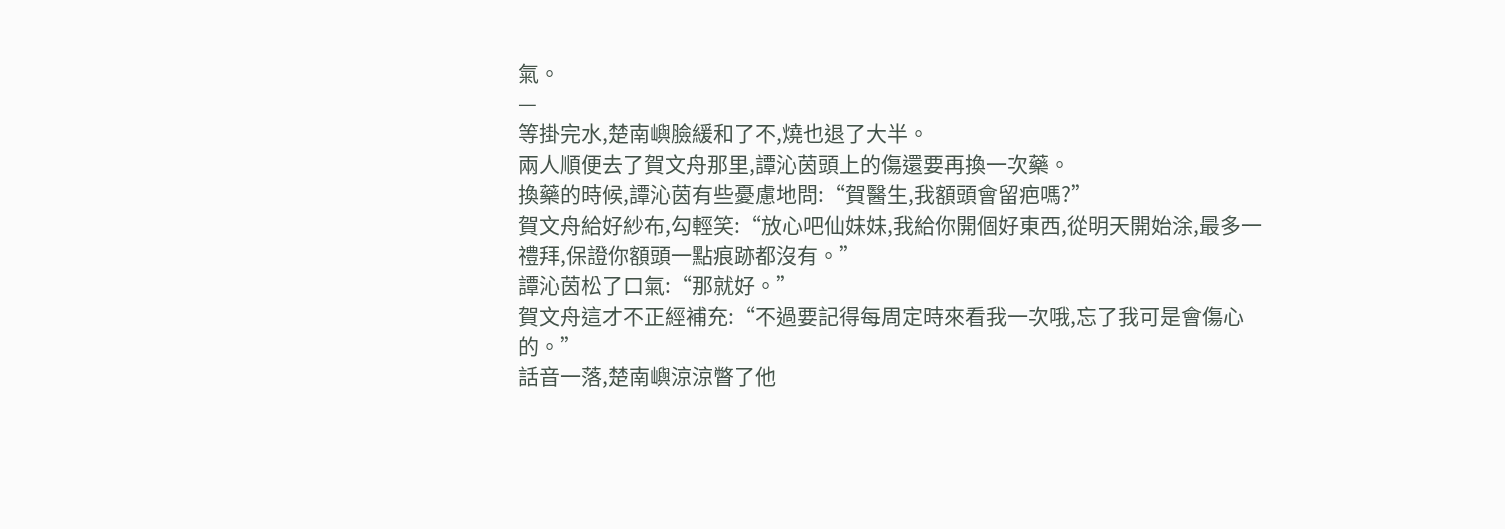氣。
—
等掛完水,楚南嶼臉緩和了不,燒也退了大半。
兩人順便去了賀文舟那里,譚沁茵頭上的傷還要再換一次藥。
換藥的時候,譚沁茵有些憂慮地問:“賀醫生,我額頭會留疤嗎?”
賀文舟給好紗布,勾輕笑:“放心吧仙妹妹,我給你開個好東西,從明天開始涂,最多一禮拜,保證你額頭一點痕跡都沒有。”
譚沁茵松了口氣:“那就好。”
賀文舟這才不正經補充:“不過要記得每周定時來看我一次哦,忘了我可是會傷心的。”
話音一落,楚南嶼涼涼瞥了他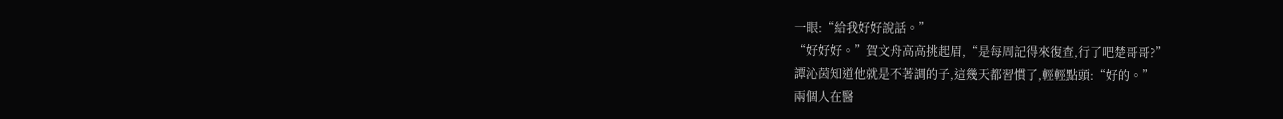一眼:“給我好好說話。”
“好好好。”賀文舟高高挑起眉,“是每周記得來復查,行了吧楚哥哥?”
譚沁茵知道他就是不著調的子,這幾天都習慣了,輕輕點頭:“好的。”
兩個人在醫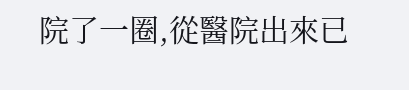院了一圈,從醫院出來已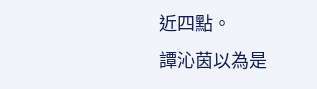近四點。
譚沁茵以為是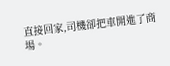直接回家,司機卻把車開進了商場。